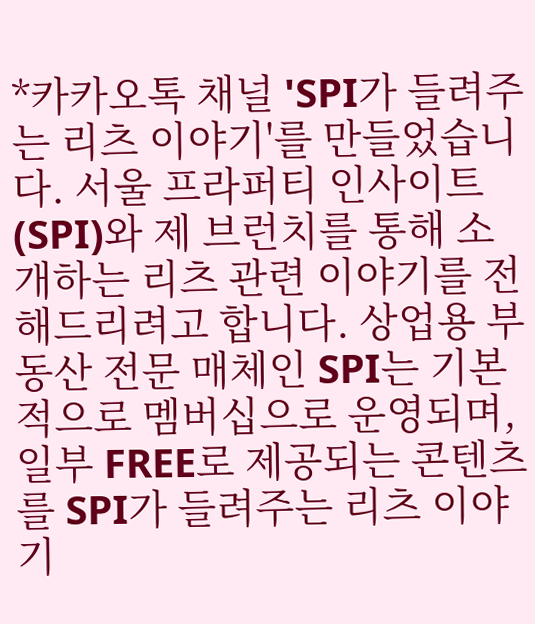*카카오톡 채널 'SPI가 들려주는 리츠 이야기'를 만들었습니다. 서울 프라퍼티 인사이트(SPI)와 제 브런치를 통해 소개하는 리츠 관련 이야기를 전해드리려고 합니다. 상업용 부동산 전문 매체인 SPI는 기본적으로 멤버십으로 운영되며, 일부 FREE로 제공되는 콘텐츠를 SPI가 들려주는 리츠 이야기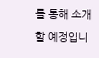를 통해 소개할 예정입니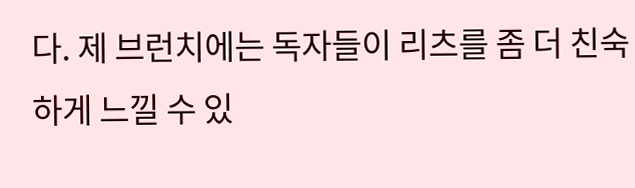다. 제 브런치에는 독자들이 리츠를 좀 더 친숙하게 느낄 수 있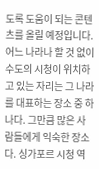도록 도움이 되는 콘텐츠를 올릴 예정입니다.
어느 나라나 할 것 없이 수도의 시청이 위치하고 있는 자리는 그 나라를 대표하는 장소 중 하나다. 그만큼 많은 사람들에게 익숙한 장소다. 싱가포르 시청 역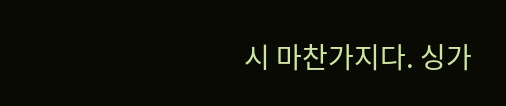시 마찬가지다. 싱가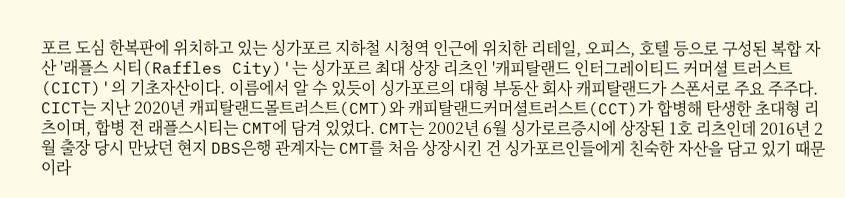포르 도심 한복판에 위치하고 있는 싱가포르 지하철 시청역 인근에 위치한 리테일, 오피스, 호텔 등으로 구성된 복합 자산 '래플스 시티(Raffles City)'는 싱가포르 최대 상장 리츠인 '캐피탈랜드 인터그레이티드 커머셜 트러스트(CICT)'의 기초자산이다. 이름에서 알 수 있듯이 싱가포르의 대형 부동산 회사 캐피탈랜드가 스폰서로 주요 주주다.
CICT는 지난 2020년 캐피탈랜드몰트러스트(CMT)와 캐피탈랜드커머셜트러스트(CCT)가 합병해 탄생한 초대형 리츠이며, 합병 전 래플스시티는 CMT에 담겨 있었다. CMT는 2002년 6월 싱가로르증시에 상장된 1호 리츠인데 2016년 2월 출장 당시 만났던 현지 DBS은행 관계자는 CMT를 처음 상장시킨 건 싱가포르인들에게 친숙한 자산을 담고 있기 때문이라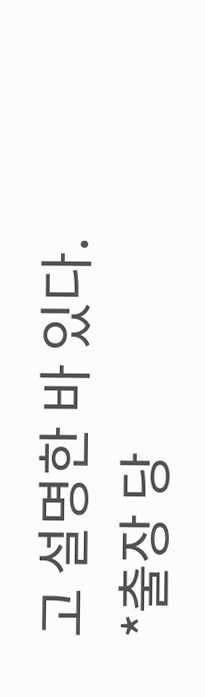고 설명한 바 있다.
*출장 당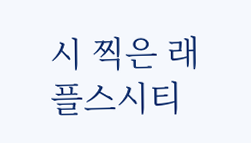시 찍은 래플스시티